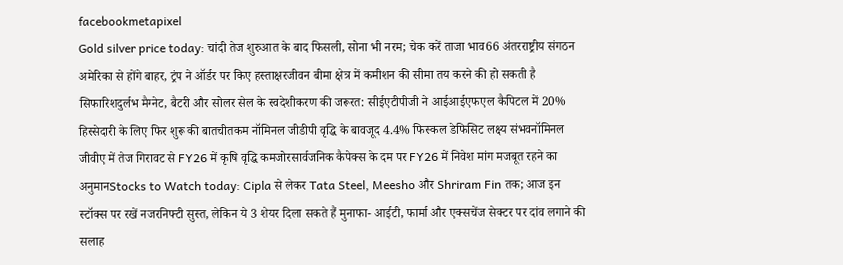facebookmetapixel
Gold silver price today: चांदी तेज शुरुआत के बाद फिसली, सोना भी नरम; चेक करें ताजा भाव66 अंतरराष्ट्रीय संगठन अमेरिका से होंगे बाहर, ट्रंप ने ऑर्डर पर किए हस्ताक्षरजीवन बीमा क्षेत्र में कमीशन की सीमा तय करने की हो सकती है सिफारिशदुर्लभ मैग्नेट, बैटरी और सोलर सेल के स्वदेशीकरण की जरूरत: सीईएटीपीजी ने आईआईएफएल कैपिटल में 20% हिस्सेदारी के लिए फिर शुरू की बातचीतकम नॉमिनल जीडीपी वृद्धि के बावजूद 4.4% फिस्कल डेफिसिट लक्ष्य संभवनॉमिनल जीवीए में तेज गिरावट से FY26 में कृषि वृद्धि कमजोरसार्वजनिक कैपेक्स के दम पर FY26 में निवेश मांग मजबूत रहने का अनुमानStocks to Watch today: Cipla से लेकर Tata Steel, Meesho और Shriram Fin तक; आज इन स्टॉक्स पर रखें नजरनिफ्टी सुस्त, लेकिन ये 3 शेयर दिला सकते हैं मुनाफा- आईटी, फार्मा और एक्सचेंज सेक्टर पर दांव लगाने की सलाह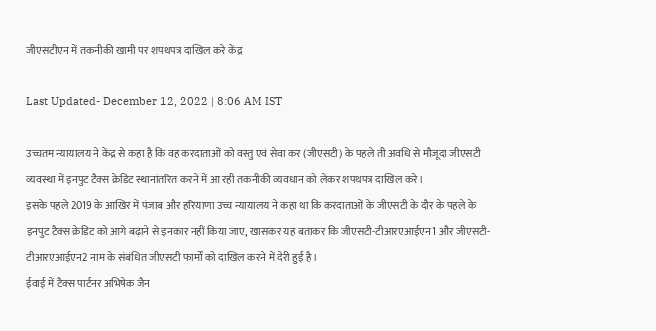जीएसटीएन में तकनीकी खामी पर शपथपत्र दाखिल करे केंद्र

Last Updated- December 12, 2022 | 8:06 AM IST

उच्चतम न्यायालय ने केंद्र से कहा है कि वह करदाताओं को वस्तु एवं सेवा कर (जीएसटी) के पहले ती अवधि से मौजूदा जीएसटी व्यवस्था में इनपुट टैक्स क्रेडिट स्थानांतरित करने में आ रही तकनीकी व्यवधान को लेकर शपथपत्र दाखिल करे।
इसके पहले 2019 के आखिर में पंजाब और हरियाणा उच्च न्यायालय ने कहा था कि करदाताओं के जीएसटी के दौर के पहले के इनपुट टैक्स क्रेडिट को आगे बढ़ाने से इनकार नहीं किया जाए, खासकर यह बताकर कि जीएसटी-टीआरएआईएन1 और जीएसटी-टीआरएआईएन2 नाम के संबंधित जीएसटी फार्मों को दाखिल करने में देरी हुई है।
ईवाई में टैक्स पार्टनर अभिषेक जैन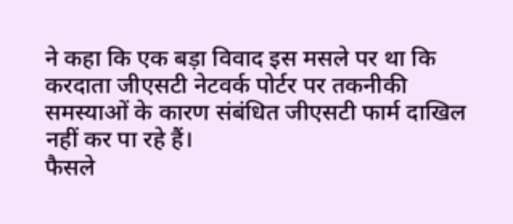ने कहा कि एक बड़ा विवाद इस मसले पर था कि करदाता जीएसटी नेटवर्क पोर्टर पर तकनीकी समस्याओं के कारण संबंधित जीएसटी फार्म दाखिल नहीं कर पा रहे हैं।
फैसले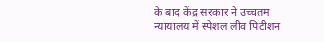के बाद केंद्र सरकार ने उच्चतम न्यायालय में स्पेशल लीव पिटीशन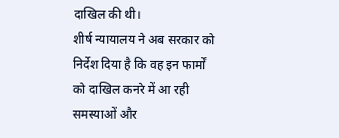दाखिल की थी।
शीर्ष न्यायालय ने अब सरकार को निर्देश दिया है कि वह इन फार्मों को दाखिल कनरे में आ रही समस्याओं और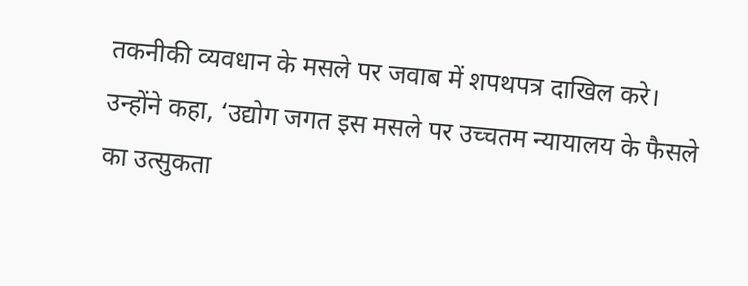तकनीकी व्यवधान के मसले पर जवाब में शपथपत्र दाखिल करे।
उन्होंने कहा, ‘उद्योग जगत इस मसले पर उच्चतम न्यायालय के फैसले का उत्सुकता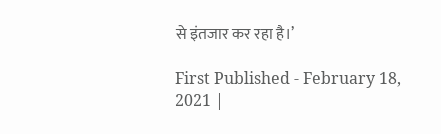से इंतजार कर रहा है।’

First Published - February 18, 2021 |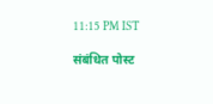11:15 PM IST

संबंधित पोस्ट